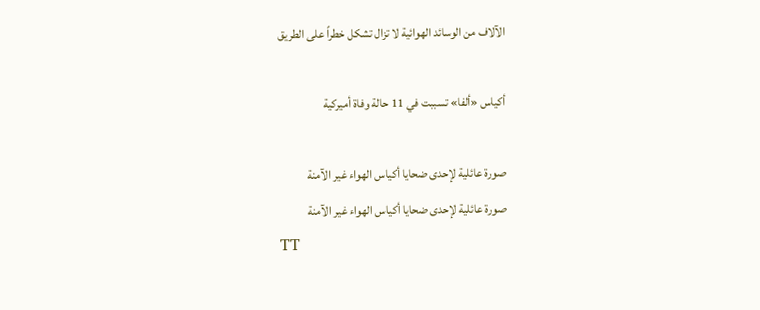الآلاف من الوسائد الهوائية لا تزال تشكل خطراً على الطريق

أكياس «ألفا» تسببت في 11 حالة وفاة أميركية

صورة عائلية لإحدى ضحايا أكياس الهواء غير الآمنة
صورة عائلية لإحدى ضحايا أكياس الهواء غير الآمنة
TT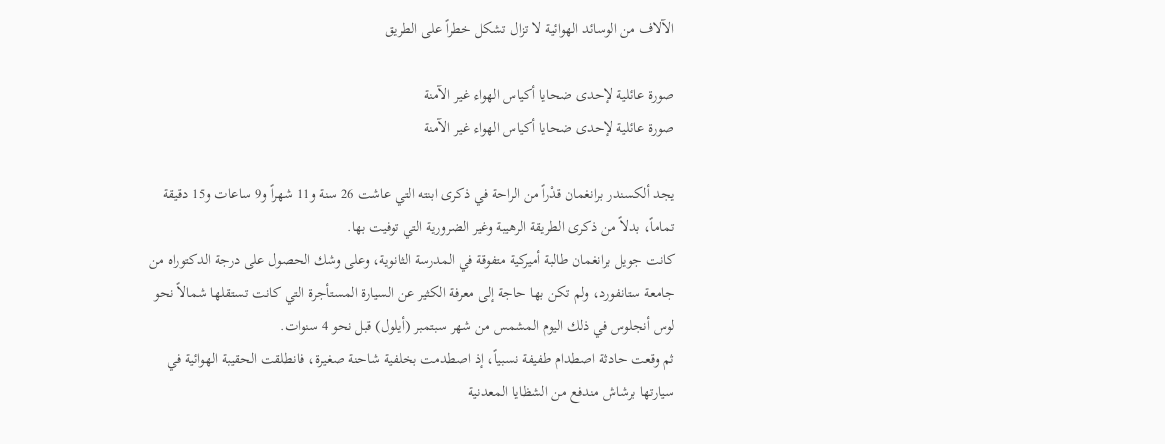الآلاف من الوسائد الهوائية لا تزال تشكل خطراً على الطريق

صورة عائلية لإحدى ضحايا أكياس الهواء غير الآمنة
صورة عائلية لإحدى ضحايا أكياس الهواء غير الآمنة

يجد ألكسندر برانغمان قدْراً من الراحة في ذكرى ابنته التي عاشت 26 سنة و11 شهراً و9 ساعات و15 دقيقة تماماً، بدلاً من ذكرى الطريقة الرهيبة وغير الضرورية التي توفيت بها.
كانت جويل برانغمان طالبة أميركية متفوقة في المدرسة الثانوية، وعلى وشك الحصول على درجة الدكتوراه من جامعة ستانفورد، ولم تكن بها حاجة إلى معرفة الكثير عن السيارة المستأجرة التي كانت تستقلها شمالاً نحو لوس أنجلوس في ذلك اليوم المشمس من شهر سبتمبر (أيلول) قبل نحو 4 سنوات.
ثم وقعت حادثة اصطدام طفيفة نسبياً، إذ اصطدمت بخلفية شاحنة صغيرة، فانطلقت الحقيبة الهوائية في سيارتها برشاش مندفع من الشظايا المعدنية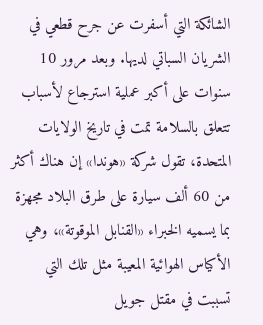الشائكة التي أسفرت عن جرح قطعي في الشريان السباتي لديها. وبعد مرور 10 سنوات على أكبر عملية استرجاع لأسباب تتعلق بالسلامة تمت في تاريخ الولايات المتحدة، تقول شركة «هوندا» إن هناك أكثر من 60 ألف سيارة على طرق البلاد مجهزة بما يسميه الخبراء «القنابل الموقوتة»، وهي الأكياس الهوائية المعيبة مثل تلك التي تسببت في مقتل جويل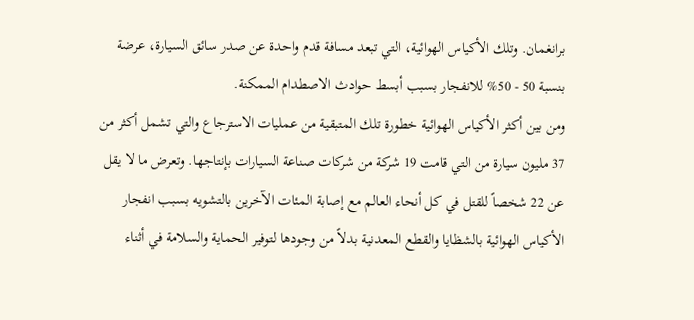برانغمان. وتلك الأكياس الهوائية، التي تبعد مسافة قدم واحدة عن صدر سائق السيارة، عرضة بنسبة 50 - 50% للانفجار بسبب أبسط حوادث الاصطدام الممكنة.
ومن بين أكثر الأكياس الهوائية خطورة تلك المتبقية من عمليات الاسترجاع والتي تشمل أكثر من 37 مليون سيارة من التي قامت 19 شركة من شركات صناعة السيارات بإنتاجها. وتعرض ما لا يقل عن 22 شخصاً للقتل في كل أنحاء العالم مع إصابة المئات الآخرين بالتشويه بسبب انفجار الأكياس الهوائية بالشظايا والقطع المعدنية بدلاً من وجودها لتوفير الحماية والسلامة في أثناء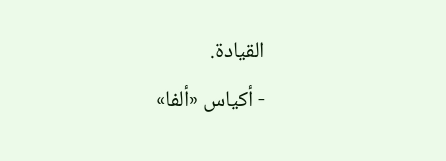القيادة.
- أكياس «ألفا»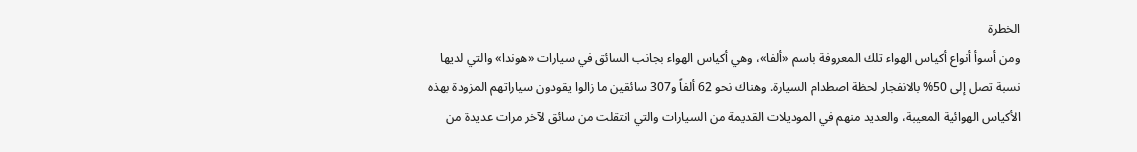الخطرة
ومن أسوأ أنواع أكياس الهواء تلك المعروفة باسم «ألفا»، وهي أكياس الهواء بجانب السائق في سيارات «هوندا» والتي لديها نسبة تصل إلى 50% بالانفجار لحظة اصطدام السيارة. وهناك نحو 62 ألفاً و307 سائقين ما زالوا يقودون سياراتهم المزودة بهذه الأكياس الهوائية المعيبة، والعديد منهم في الموديلات القديمة من السيارات والتي انتقلت من سائق لآخر مرات عديدة من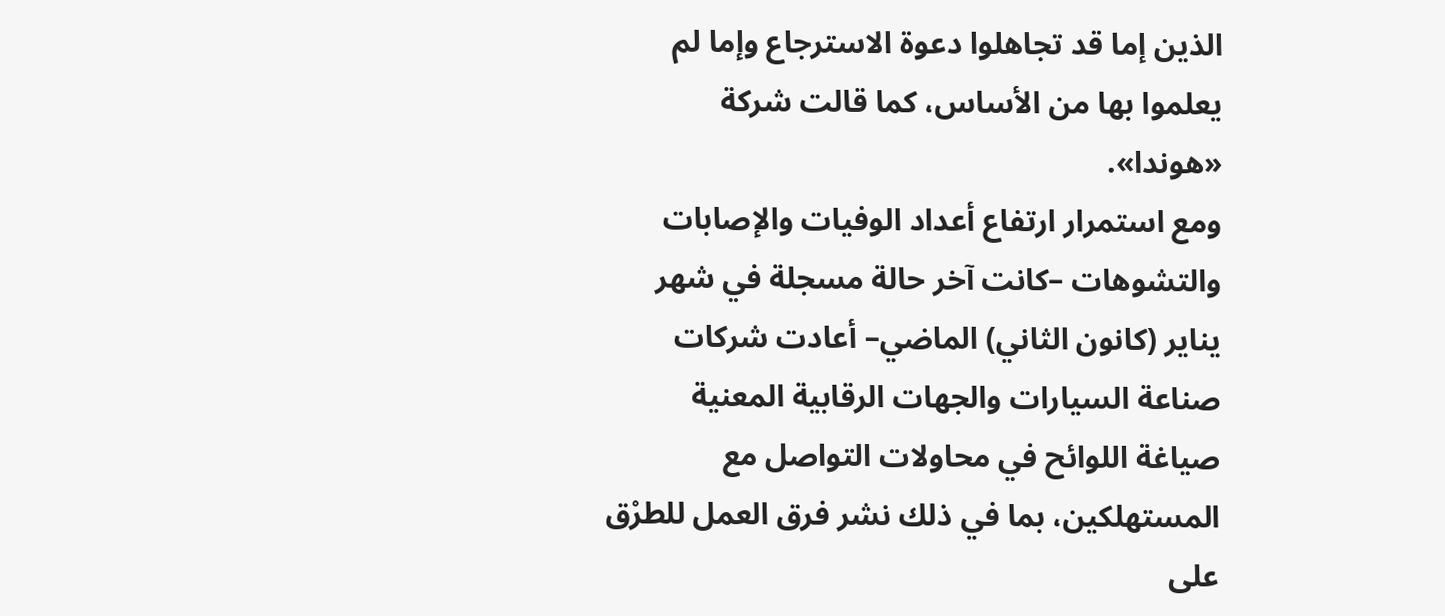الذين إما قد تجاهلوا دعوة الاسترجاع وإما لم يعلموا بها من الأساس، كما قالت شركة «هوندا».
ومع استمرار ارتفاع أعداد الوفيات والإصابات والتشوهات –كانت آخر حالة مسجلة في شهر يناير (كانون الثاني) الماضي– أعادت شركات صناعة السيارات والجهات الرقابية المعنية صياغة اللوائح في محاولات التواصل مع المستهلكين، بما في ذلك نشر فرق العمل للطرْق على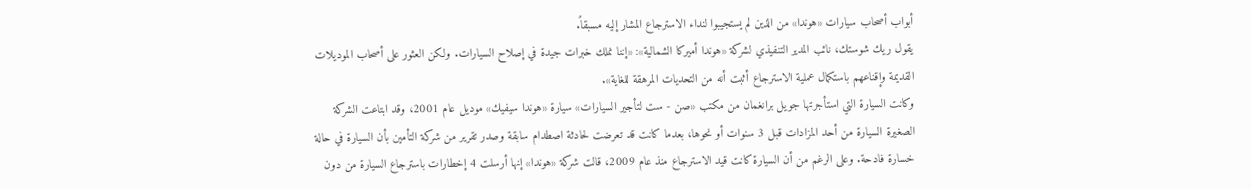أبواب أصحاب سيارات «هوندا» من الذين لم يستجيبوا لنداء الاسترجاع المشار إليه مسبقاً.
يقول ريك شوستك، نائب المدير التنفيذي لشركة «هوندا أميركا الشمالية»: «إننا نملك خبرات جيدة في إصلاح السيارات. ولكن العثور على أصحاب الموديلات القديمة وإقناعهم باستكمال عملية الاسترجاع أثبت أنه من التحديات المرهقة للغاية».
وكانت السيارة التي استأجرتها جويل برانغمان من مكتب «صن - ست لتأجير السيارات» سيارة «هوندا سيفيك» موديل عام 2001، وقد ابتاعت الشركة الصغيرة السيارة من أحد المزادات قبل 3 سنوات أو نحوها، بعدما كانت قد تعرضت لحادثة اصطدام سابقة وصدر تقرير من شركة التأمين بأن السيارة في حالة خسارة فادحة. وعلى الرغم من أن السيارة كانت قيد الاسترجاع منذ عام 2009، قالت شركة «هوندا» إنها أرسلت 4 إخطارات باسترجاع السيارة من دون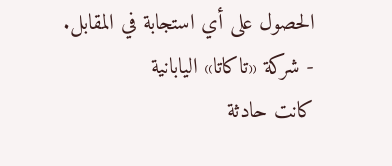الحصول على أي استجابة في المقابل.
- شركة «تاكاتا» اليابانية
كانت حادثة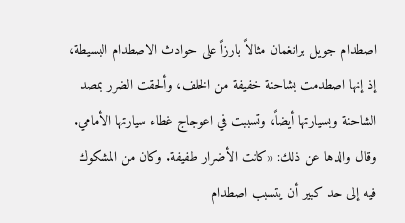اصطدام جويل برانغمان مثالاً بارزاً على حوادث الاصطدام البسيطة، إذ إنها اصطدمت بشاحنة خفيفة من الخلف، وألحقت الضرر بمصد الشاحنة وبسيارتها أيضاً، وتسببت في اعوجاج غطاء سيارتها الأمامي.
وقال والدها عن ذلك: «كانت الأضرار طفيفة. وكان من المشكوك فيه إلى حد كبير أن يتسبب اصطدام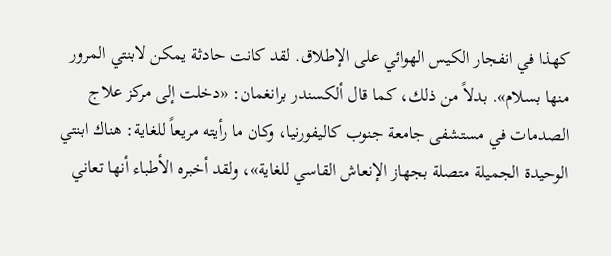كهذا في انفجار الكيس الهوائي على الإطلاق. لقد كانت حادثة يمكن لابنتي المرور منها بسلام». بدلاً من ذلك، كما قال ألكسندر برانغمان: «دخلت إلى مركز علاج الصدمات في مستشفى جامعة جنوب كاليفورنيا، وكان ما رأيته مريعاً للغاية: هناك ابنتي الوحيدة الجميلة متصلة بجهاز الإنعاش القاسي للغاية»، ولقد أخبره الأطباء أنها تعاني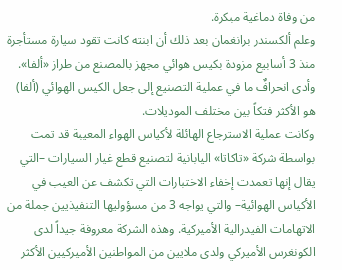من وفاة دماغية مبكرة.
وعلم ألكسندر برانغمان بعد ذلك أن ابنته كانت تقود سيارة مستأجرة منذ 3 أسابيع مزودة بكيس هوائي مجهز بالمصنع من طراز «ألفا». وأدى انحرافٌ ما في عملية التصنيع إلى جعل الكيس الهوائي (ألفا) هو الأكثر فتكاً بين مختلف الموديلات.
وكانت عملية الاسترجاع الهائلة لأكياس الهواء المعيبة قد تمت بواسطة شركة «تاكاتا» اليابانية لتصنيع قطع غيار السيارات –التي يقال إنها تعمدت إخفاء الاختبارات التي تكشف عن العيب في الأكياس الهوائية– والتي يواجه 3 من مسؤوليها التنفيذيين جملة من الاتهامات الفيدرالية الأميركية. وهذه الشركة معروفة جيداً لدى الكونغرس الأميركي ولدى ملايين من المواطنين الأميركيين الأكثر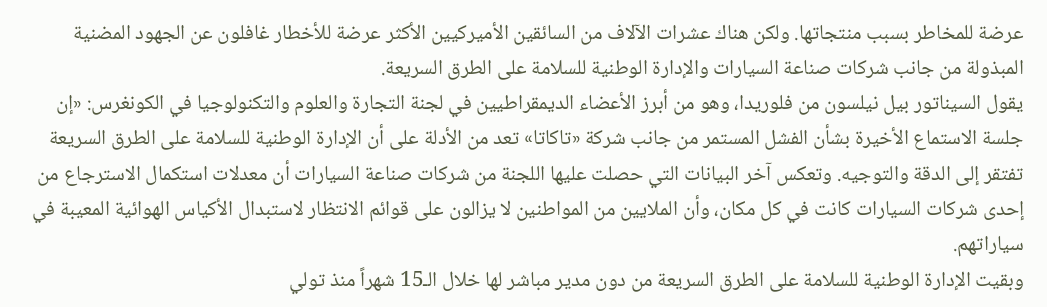عرضة للمخاطر بسبب منتجاتها. ولكن هناك عشرات الآلاف من السائقين الأميركيين الأكثر عرضة للأخطار غافلون عن الجهود المضنية المبذولة من جانب شركات صناعة السيارات والإدارة الوطنية للسلامة على الطرق السريعة.
يقول السيناتور بيل نيلسون من فلوريدا، وهو من أبرز الأعضاء الديمقراطيين في لجنة التجارة والعلوم والتكنولوجيا في الكونغرس: «إن جلسة الاستماع الأخيرة بشأن الفشل المستمر من جانب شركة «تاكاتا» تعد من الأدلة على أن الإدارة الوطنية للسلامة على الطرق السريعة تفتقر إلى الدقة والتوجيه. وتعكس آخر البيانات التي حصلت عليها اللجنة من شركات صناعة السيارات أن معدلات استكمال الاسترجاع من إحدى شركات السيارات كانت في كل مكان، وأن الملايين من المواطنين لا يزالون على قوائم الانتظار لاستبدال الأكياس الهوائية المعيبة في سياراتهم.
وبقيت الإدارة الوطنية للسلامة على الطرق السريعة من دون مدير مباشر لها خلال الـ15 شهراً منذ تولي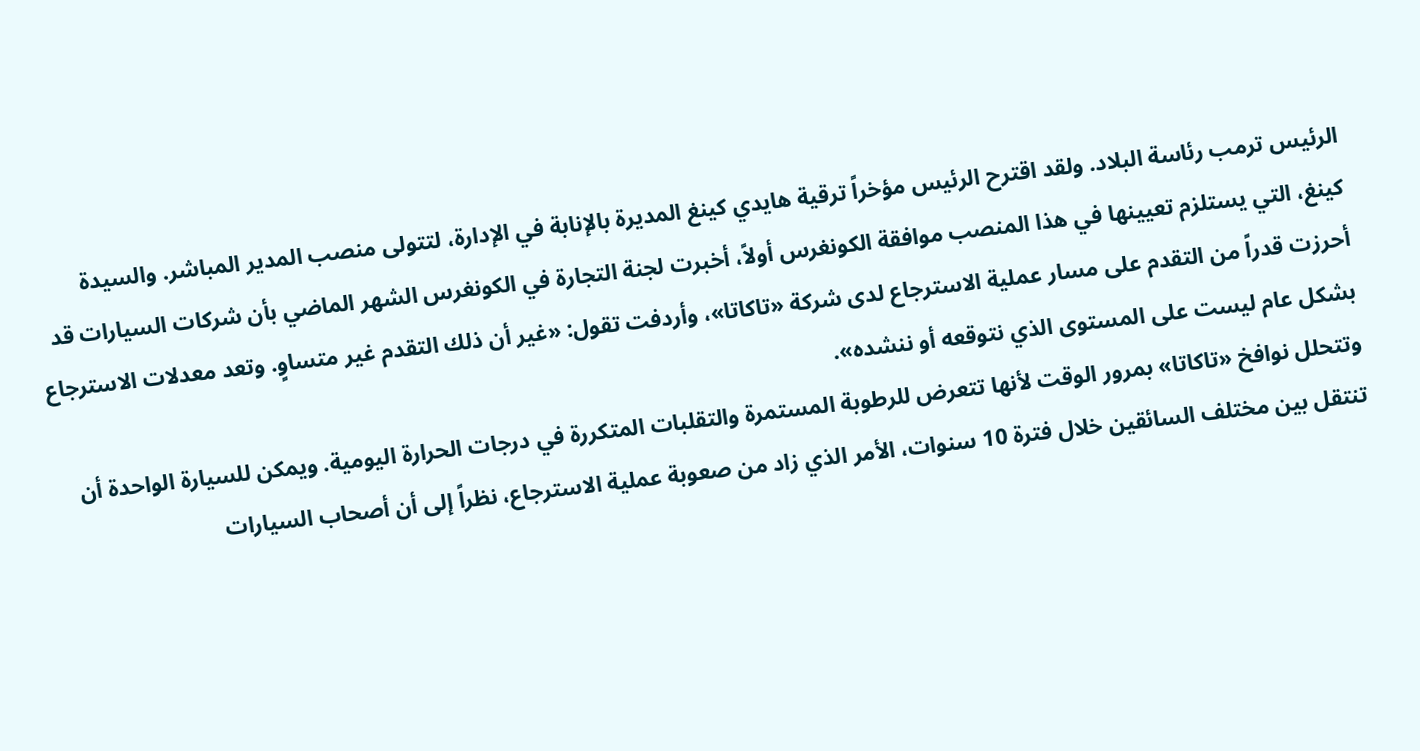الرئيس ترمب رئاسة البلاد. ولقد اقترح الرئيس مؤخراً ترقية هايدي كينغ المديرة بالإنابة في الإدارة، لتتولى منصب المدير المباشر. والسيدة كينغ، التي يستلزم تعيينها في هذا المنصب موافقة الكونغرس أولاً، أخبرت لجنة التجارة في الكونغرس الشهر الماضي بأن شركات السيارات قد أحرزت قدراً من التقدم على مسار عملية الاسترجاع لدى شركة «تاكاتا»، وأردفت تقول: «غير أن ذلك التقدم غير متساوٍ. وتعد معدلات الاسترجاع بشكل عام ليست على المستوى الذي نتوقعه أو ننشده».
وتتحلل نوافخ «تاكاتا» بمرور الوقت لأنها تتعرض للرطوبة المستمرة والتقلبات المتكررة في درجات الحرارة اليومية. ويمكن للسيارة الواحدة أن تنتقل بين مختلف السائقين خلال فترة 10 سنوات، الأمر الذي زاد من صعوبة عملية الاسترجاع، نظراً إلى أن أصحاب السيارات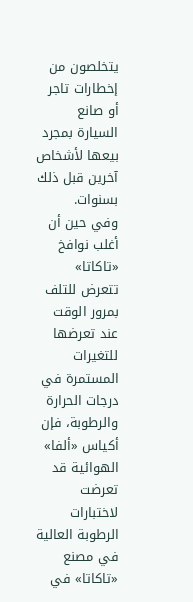يتخلصون من إخطارات تاجر أو صانع السيارة بمجرد بيعها لأشخاص آخرين قبل ذلك بسنوات.
وفي حين أن أغلب نوافخ «تاكاتا» تتعرض للتلف بمرور الوقت عند تعرضها للتغيرات المستمرة في درجات الحرارة والرطوبة، فإن أكياس «ألفا» الهوائية قد تعرضت لاختبارات الرطوبة العالية في مصنع «تاكاتا» في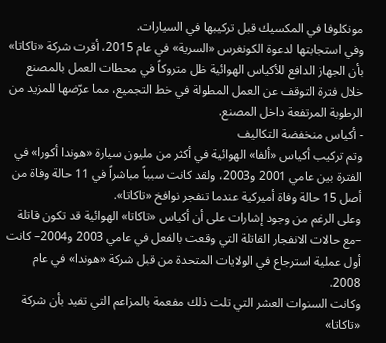مونكلوفا في المكسيك قبل تركيبها في السيارات.
وفي استجابتها لدعوة الكونغرس «السرية» في عام 2015، أقرت شركة «تاكاتا» بأن الجهاز الدافع للأكياس الهوائية ظل متروكاً في محطات العمل بالمصنع خلال فترة التوقف عن العمل المطولة في خط التجميع، مما عرّضها للمزيد من الرطوبة المرتفعة داخل المصنع.
- أكياس منخفضة التكاليف
وتم تركيب أكياس «ألفا» الهوائية في أكثر من مليون سيارة «هوندا أكورا» في الفترة بين عامي 2001 و2003، ولقد كانت سبباً مباشراً في 11 حالة وفاة من أصل 15 حالة وفاة أميركية عندما تنفجر نوافخ «تاكاتا».
وعلى الرغم من وجود إشارات على أن أكياس «تاكاتا» الهوائية قد تكون قاتلة –مع حالات الانفجار القاتلة التي وقعت بالفعل في عامي 2003 و2004– كانت أول عملية استرجاع في الولايات المتحدة من قبل شركة «هوندا» في عام 2008.
وكانت السنوات العشر التي تلت ذلك مفعمة بالمزاعم التي تفيد بأن شركة «تاكاتا»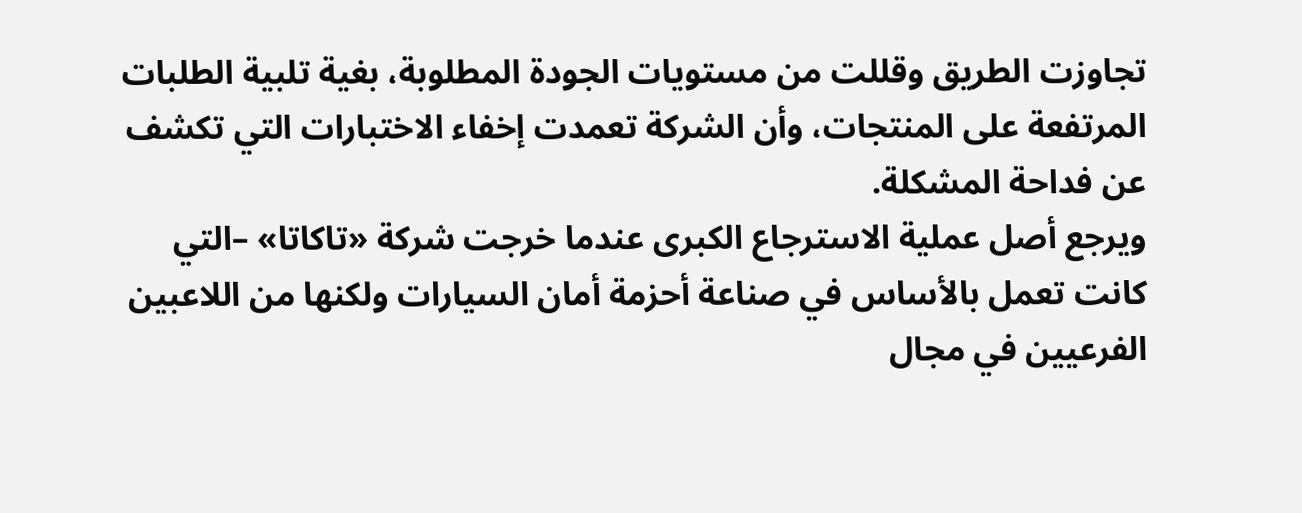تجاوزت الطريق وقللت من مستويات الجودة المطلوبة، بغية تلبية الطلبات المرتفعة على المنتجات، وأن الشركة تعمدت إخفاء الاختبارات التي تكشف عن فداحة المشكلة.
ويرجع أصل عملية الاسترجاع الكبرى عندما خرجت شركة «تاكاتا» –التي كانت تعمل بالأساس في صناعة أحزمة أمان السيارات ولكنها من اللاعبين الفرعيين في مجال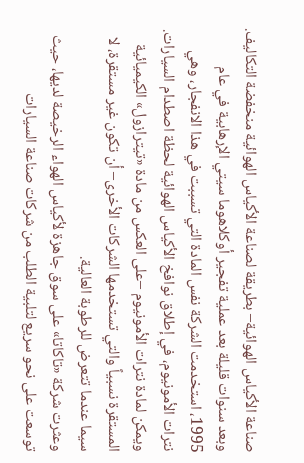صناعة الأكياس الهوائية– بطريقة لصناعة الأكياس الهوائية منخفضة التكاليف.
وبعد سنوات قليلة بعد عملية تفجير أوكلاهوما سيتي الإرهابية في عام 1995، استخدمت الشركة نفس المادة التي تسببت في هذا الانفجار، وهي نترات الأمونيوم، في إطلاق نوافخ الأكياس الهوائية لحظة اصطدام السيارات.
ويمكن لمادة نترات الأمونيوم –على العكس من مادة «تيترازول» الكيميائية المستقرة نسبياً والتي تستخدمها الشركات الأخرى– أن تكون غير مستقرة، لا سيما عندما تتعرض للرطوبة العالية.
وعثرت شركة «تاكاتا» على سوق جاهزة لأكياس الهواء الرخيصة لديها، حيث توسعت على نحو سريع لتلبية الطلب من شركات صناعة السيارات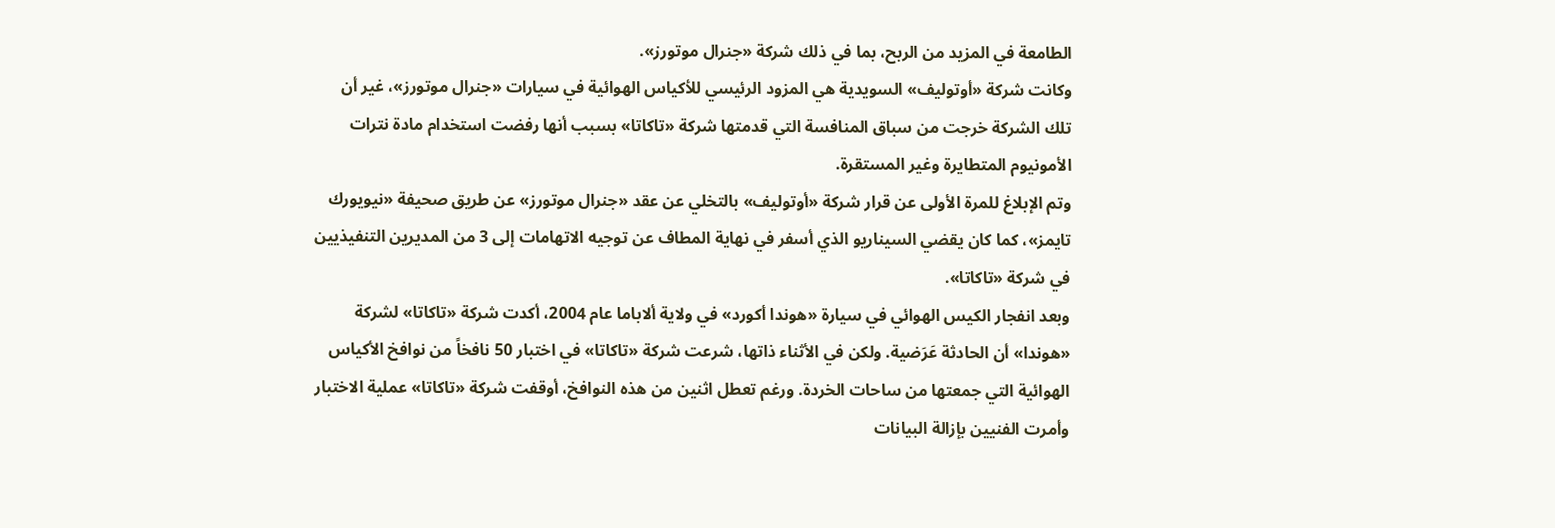الطامعة في المزيد من الربح، بما في ذلك شركة «جنرال موتورز».
وكانت شركة «أوتوليف» السويدية هي المزود الرئيسي للأكياس الهوائية في سيارات «جنرال موتورز»، غير أن تلك الشركة خرجت من سباق المنافسة التي قدمتها شركة «تاكاتا» بسبب أنها رفضت استخدام مادة نترات الأمونيوم المتطايرة وغير المستقرة.
وتم الإبلاغ للمرة الأولى عن قرار شركة «أوتوليف» بالتخلي عن عقد «جنرال موتورز» عن طريق صحيفة «نيويورك تايمز»، كما كان يقضي السيناريو الذي أسفر في نهاية المطاف عن توجيه الاتهامات إلى 3 من المديرين التنفيذيين في شركة «تاكاتا».
وبعد انفجار الكيس الهوائي في سيارة «هوندا أكورد» في ولاية ألاباما عام 2004، أكدت شركة «تاكاتا» لشركة «هوندا» أن الحادثة عَرَضية. ولكن في الأثناء ذاتها، شرعت شركة «تاكاتا» في اختبار 50 نافخاً من نوافخ الأكياس الهوائية التي جمعتها من ساحات الخردة. ورغم تعطل اثنين من هذه النوافخ، أوقفت شركة «تاكاتا» عملية الاختبار وأمرت الفنيين بإزالة البيانات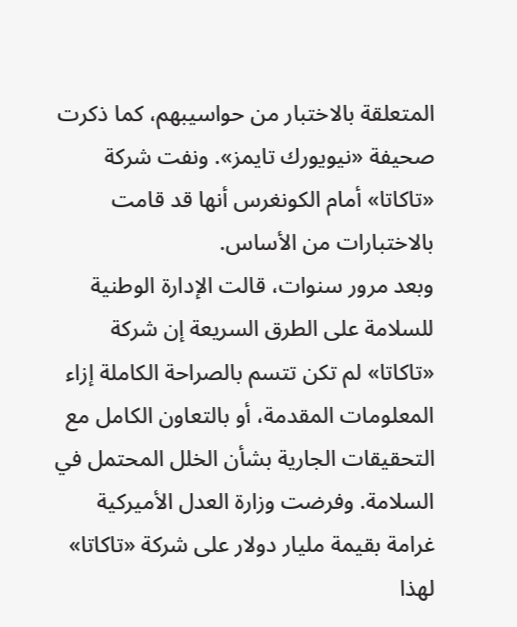المتعلقة بالاختبار من حواسيبهم، كما ذكرت صحيفة «نيويورك تايمز». ونفت شركة «تاكاتا» أمام الكونغرس أنها قد قامت بالاختبارات من الأساس.
وبعد مرور سنوات، قالت الإدارة الوطنية للسلامة على الطرق السريعة إن شركة «تاكاتا» لم تكن تتسم بالصراحة الكاملة إزاء المعلومات المقدمة، أو بالتعاون الكامل مع التحقيقات الجارية بشأن الخلل المحتمل في السلامة. وفرضت وزارة العدل الأميركية غرامة بقيمة مليار دولار على شركة «تاكاتا» لهذا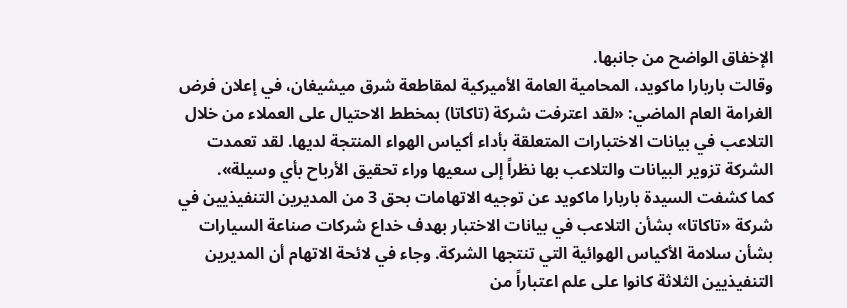الإخفاق الواضح من جانبها.
وقالت باربارا ماكويد، المحامية العامة الأميركية لمقاطعة شرق ميشيغان، في إعلان فرض الغرامة العام الماضي: «لقد اعترفت شركة (تاكاتا) بمخطط الاحتيال على العملاء من خلال التلاعب في بيانات الاختبارات المتعلقة بأداء أكياس الهواء المنتجة لديها. لقد تعمدت الشركة تزوير البيانات والتلاعب بها نظراً إلى سعيها وراء تحقيق الأرباح بأي وسيلة».
كما كشفت السيدة باربارا ماكويد عن توجيه الاتهامات بحق 3 من المديرين التنفيذيين في شركة «تاكاتا» بشأن التلاعب في بيانات الاختبار بهدف خداع شركات صناعة السيارات بشأن سلامة الأكياس الهوائية التي تنتجها الشركة. وجاء في لائحة الاتهام أن المديرين التنفيذيين الثلاثة كانوا على علم اعتباراً من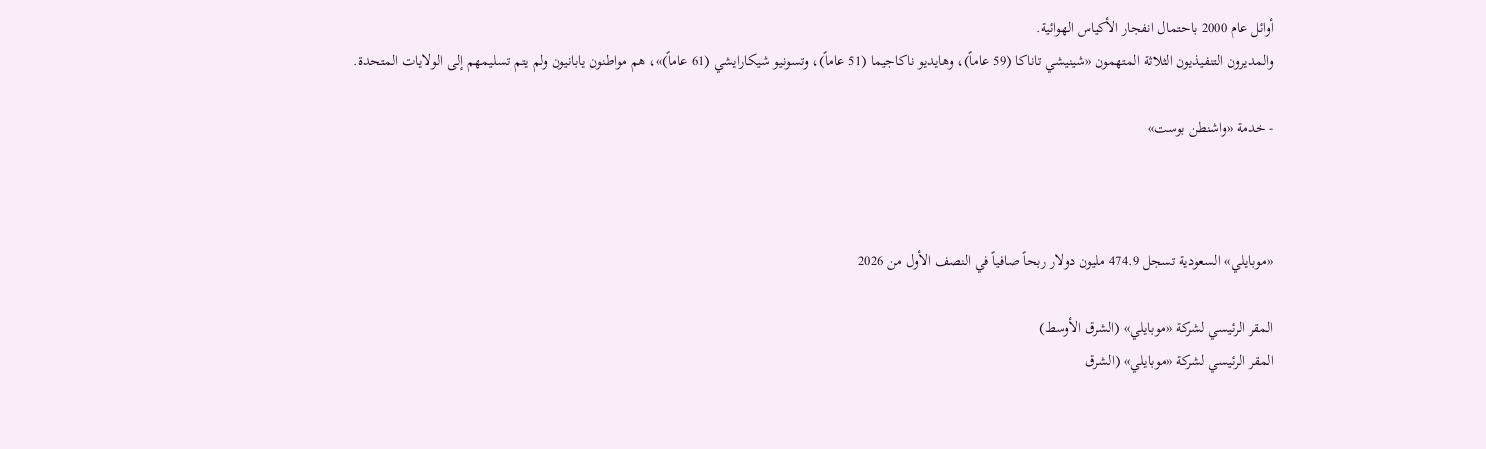أوائل عام 2000 باحتمال انفجار الأكياس الهوائية.
والمديرون التنفيذيون الثلاثة المتهمون «شينيشي تاناكا (59 عاماً)، وهايديو ناكاجيما (51 عاماً)، وتسونيو شيكارايشي (61 عاماً)»، هم مواطنون يابانيون ولم يتم تسليمهم إلى الولايات المتحدة.

- خدمة «واشنطن بوست»



«موبايلي» السعودية تسجل 474.9 مليون دولار ربحاً صافياً في النصف الأول من 2026

المقر الرئيسي لشركة «موبايلي» (الشرق الأوسط)
المقر الرئيسي لشركة «موبايلي» (الشرق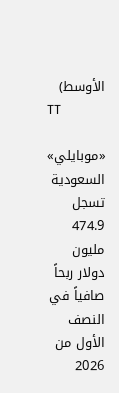الأوسط)
TT

«موبايلي» السعودية تسجل 474.9 مليون دولار ربحاً صافياً في النصف الأول من 2026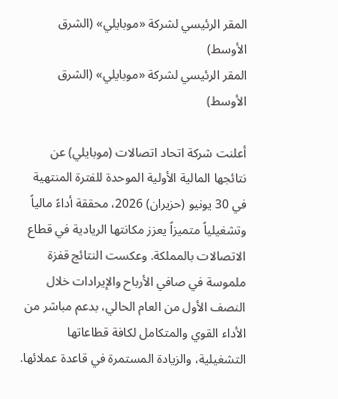المقر الرئيسي لشركة «موبايلي» (الشرق الأوسط)
المقر الرئيسي لشركة «موبايلي» (الشرق الأوسط)

أعلنت شركة اتحاد اتصالات (موبايلي) عن نتائجها المالية الأولية الموحدة للفترة المنتهية في 30 يونيو (حزيران) 2026، محققة أداءً مالياً وتشغيلياً متميزاً يعزز مكانتها الريادية في قطاع الاتصالات بالمملكة. وعكست النتائج قفزة ملموسة في صافي الأرباح والإيرادات خلال النصف الأول من العام الحالي، بدعم مباشر من الأداء القوي والمتكامل لكافة قطاعاتها التشغيلية، والزيادة المستمرة في قاعدة عملائها.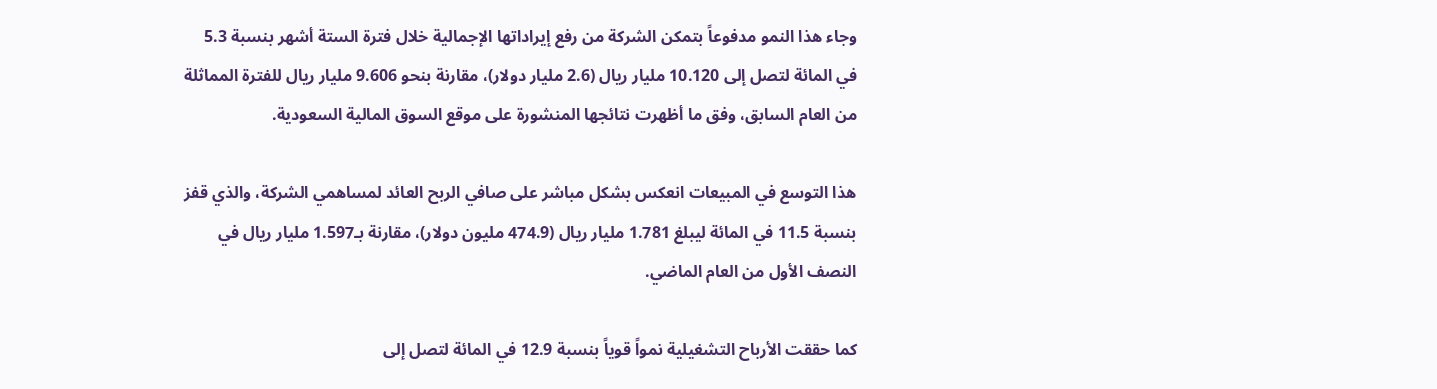وجاء هذا النمو مدفوعاً بتمكن الشركة من رفع إيراداتها الإجمالية خلال فترة الستة أشهر بنسبة 5.3 في المائة لتصل إلى 10.120 مليار ريال (2.6 مليار دولار)، مقارنة بنحو 9.606 مليار ريال للفترة المماثلة من العام السابق، وفق ما أظهرت نتائجها المنشورة على موقع السوق المالية السعودية.

هذا التوسع في المبيعات انعكس بشكل مباشر على صافي الربح العائد لمساهمي الشركة، والذي قفز بنسبة 11.5 في المائة ليبلغ 1.781 مليار ريال (474.9 مليون دولار)، مقارنة بـ1.597 مليار ريال في النصف الأول من العام الماضي.

كما حققت الأرباح التشغيلية نمواً قوياً بنسبة 12.9 في المائة لتصل إلى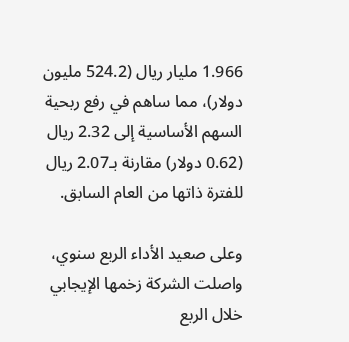1.966 مليار ريال (524.2 مليون دولار)، مما ساهم في رفع ربحية السهم الأساسية إلى 2.32 ريال (0.62 دولار) مقارنة بـ2.07 ريال للفترة ذاتها من العام السابق.

وعلى صعيد الأداء الربع سنوي، واصلت الشركة زخمها الإيجابي خلال الربع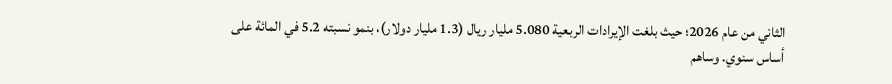الثاني من عام 2026؛ حيث بلغت الإيرادات الربعية 5.080 مليار ريال (1.3 مليار دولار)، بنمو نسبته 5.2 في المائة على أساس سنوي. وساهم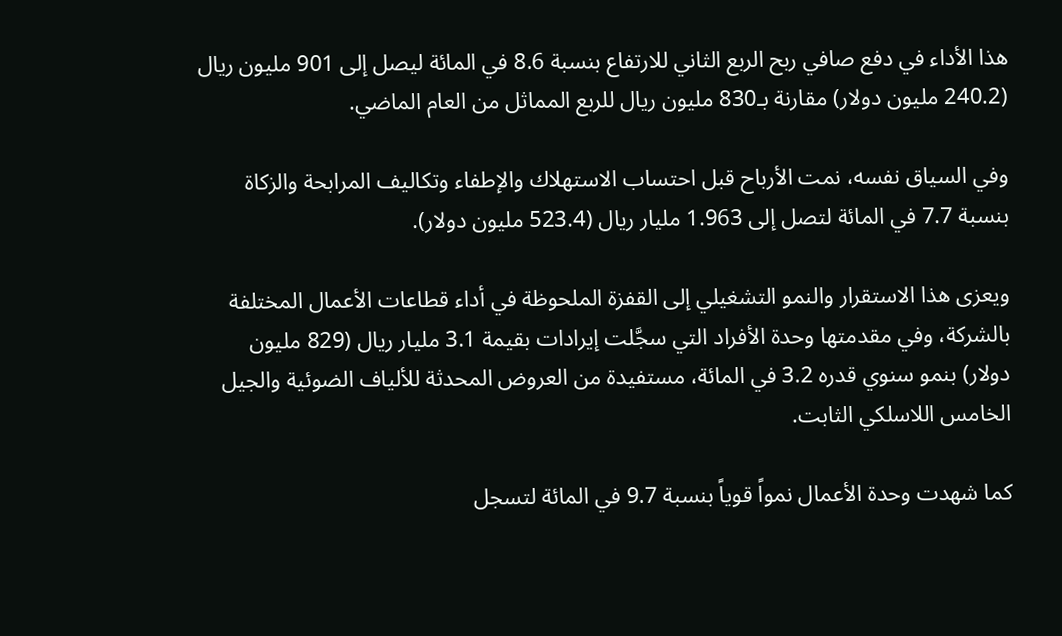هذا الأداء في دفع صافي ربح الربع الثاني للارتفاع بنسبة 8.6 في المائة ليصل إلى 901 مليون ريال (240.2 مليون دولار) مقارنة بـ830 مليون ريال للربع المماثل من العام الماضي.

وفي السياق نفسه، نمت الأرباح قبل احتساب الاستهلاك والإطفاء وتكاليف المرابحة والزكاة بنسبة 7.7 في المائة لتصل إلى 1.963 مليار ريال (523.4 مليون دولار).

ويعزى هذا الاستقرار والنمو التشغيلي إلى القفزة الملحوظة في أداء قطاعات الأعمال المختلفة بالشركة، وفي مقدمتها وحدة الأفراد التي سجَّلت إيرادات بقيمة 3.1 مليار ريال (829 مليون دولار) بنمو سنوي قدره 3.2 في المائة، مستفيدة من العروض المحدثة للألياف الضوئية والجيل الخامس اللاسلكي الثابت.

كما شهدت وحدة الأعمال نمواً قوياً بنسبة 9.7 في المائة لتسجل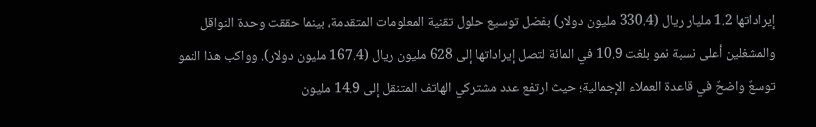إيراداتها 1.2 مليار ريال (330.4 مليون دولار) بفضل توسيع حلول تقنية المعلومات المتقدمة، بينما حققت وحدة النواقل والمشغلين أعلى نسبة نمو بلغت 10.9 في المائة لتصل إيراداتها إلى 628 مليون ريال (167.4 مليون دولار). وواكب هذا النمو توسعٌ واضحٌ في قاعدة العملاء الإجمالية؛ حيث ارتفع عدد مشتركي الهاتف المتنقل إلى 14.9 مليون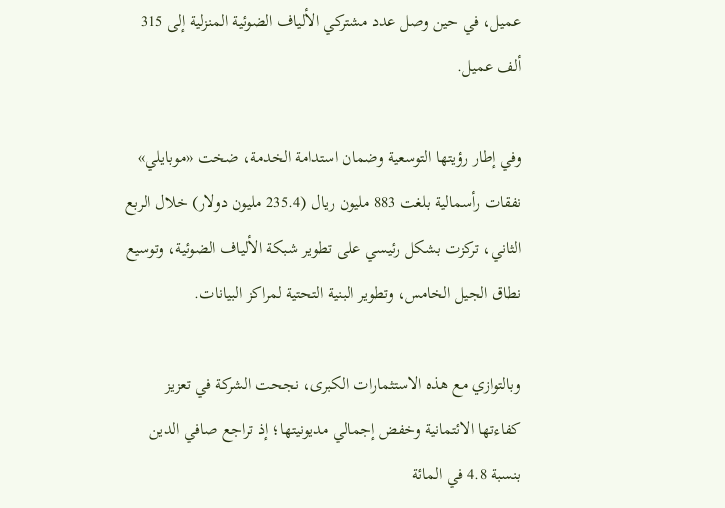عميل، في حين وصل عدد مشتركي الألياف الضوئية المنزلية إلى 315 ألف عميل.

وفي إطار رؤيتها التوسعية وضمان استدامة الخدمة، ضخت «موبايلي» نفقات رأسمالية بلغت 883 مليون ريال (235.4 مليون دولار) خلال الربع الثاني، تركزت بشكل رئيسي على تطوير شبكة الألياف الضوئية، وتوسيع نطاق الجيل الخامس، وتطوير البنية التحتية لمراكز البيانات.

وبالتوازي مع هذه الاستثمارات الكبرى، نجحت الشركة في تعزيز كفاءتها الائتمانية وخفض إجمالي مديونيتها؛ إذ تراجع صافي الدين بنسبة 4.8 في المائة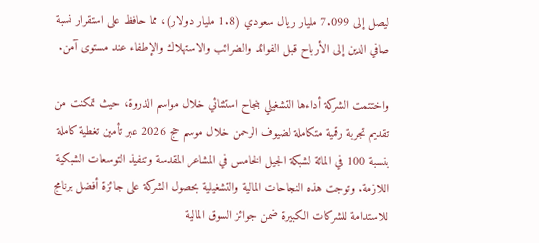ليصل إلى 7.099 مليار ريال سعودي (1.8 مليار دولار)، مما حافظ على استقرار نسبة صافي الدين إلى الأرباح قبل الفوائد والضرائب والاستهلاك والإطفاء عند مستوى آمن.

واختتمت الشركة أداءها التشغيلي بنجاح استثنائي خلال مواسم الذروة، حيث تمكنت من تقديم تجربة رقمية متكاملة لضيوف الرحمن خلال موسم حج 2026 عبر تأمين تغطية كاملة بنسبة 100 في المائة لشبكة الجيل الخامس في المشاعر المقدسة وتنفيذ التوسعات الشبكية اللازمة. وتوجت هذه النجاحات المالية والتشغيلية بحصول الشركة على جائزة أفضل برنامج للاستدامة للشركات الكبيرة ضمن جوائز السوق المالية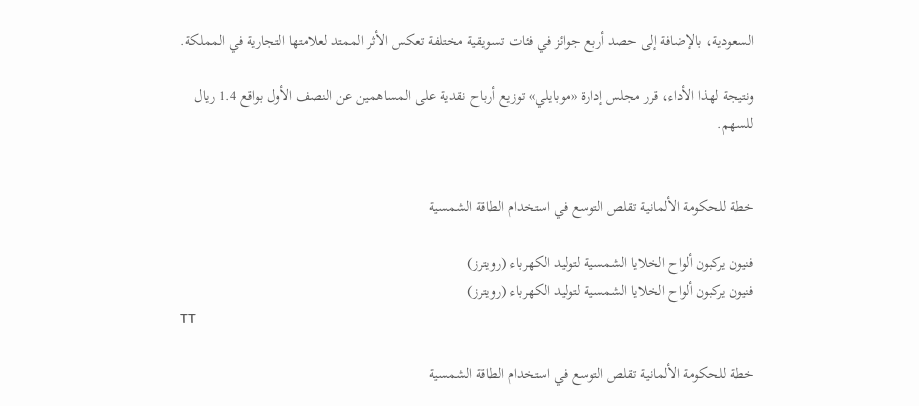السعودية، بالإضافة إلى حصد أربع جوائز في فئات تسويقية مختلفة تعكس الأثر الممتد لعلامتها التجارية في المملكة.

ونتيجة لهذا الأداء، قرر مجلس إدارة «موبايلي» توزيع أرباح نقدية على المساهمين عن النصف الأول بواقع 1.4 ريال للسهم.


خطة للحكومة الألمانية تقلص التوسع في استخدام الطاقة الشمسية

فنيون يركبون ألواح الخلايا الشمسية لتوليد الكهرباء (رويترز)
فنيون يركبون ألواح الخلايا الشمسية لتوليد الكهرباء (رويترز)
TT

خطة للحكومة الألمانية تقلص التوسع في استخدام الطاقة الشمسية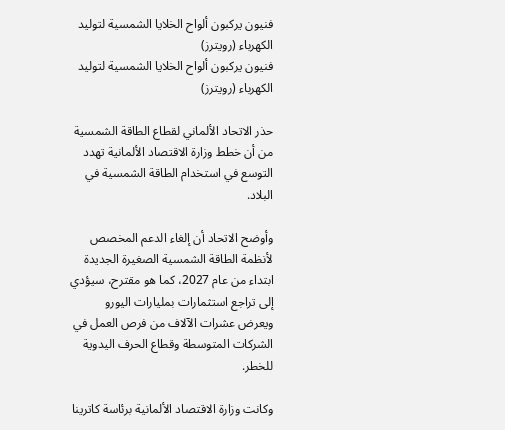فنيون يركبون ألواح الخلايا الشمسية لتوليد الكهرباء (رويترز)
فنيون يركبون ألواح الخلايا الشمسية لتوليد الكهرباء (رويترز)

حذر الاتحاد الألماني لقطاع الطاقة الشمسية من أن خطط وزارة الاقتصاد الألمانية تهدد التوسع في استخدام الطاقة الشمسية في البلاد.

وأوضح الاتحاد أن إلغاء الدعم المخصص لأنظمة الطاقة الشمسية الصغيرة الجديدة ابتداء من عام 2027، كما هو مقترح، سيؤدي إلى تراجع استثمارات بمليارات اليورو ويعرض عشرات الآلاف من فرص العمل في الشركات المتوسطة وقطاع الحرف اليدوية للخطر.

وكانت وزارة الاقتصاد الألمانية برئاسة كاترينا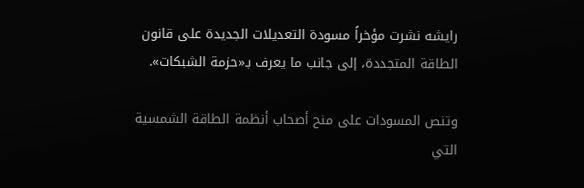رايشه نشرت مؤخراً مسودة التعديلات الجديدة على قانون الطاقة المتجددة، إلى جانب ما يعرف بـ«حزمة الشبكات».

وتنص المسودات على منح أصحاب أنظمة الطاقة الشمسية التي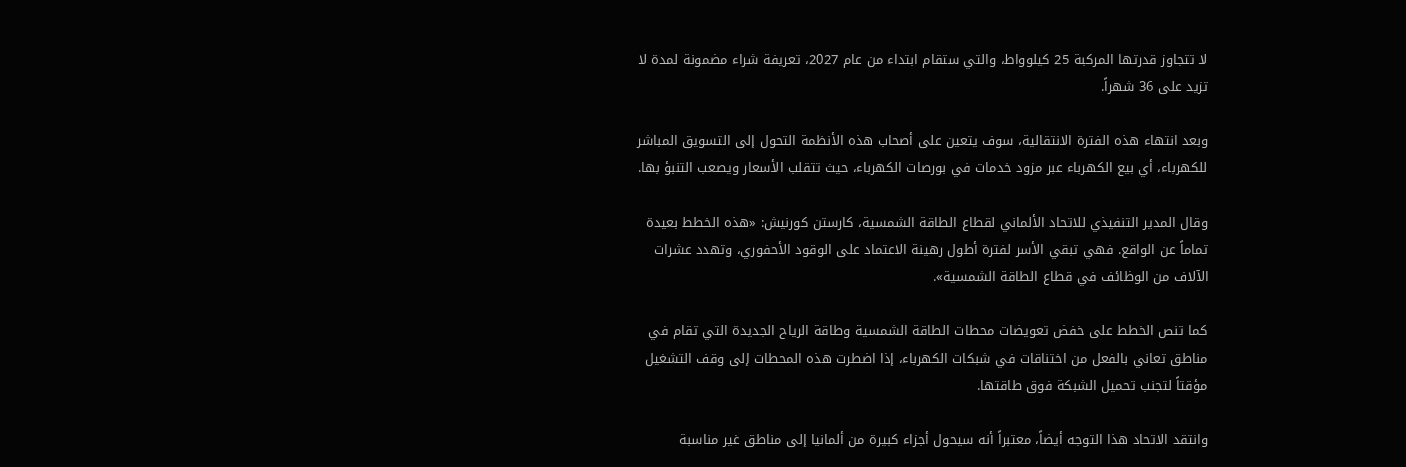لا تتجاوز قدرتها المركبة 25 كيلوواط، والتي ستقام ابتداء من عام 2027، تعريفة شراء مضمونة لمدة لا تزيد على 36 شهراً.

وبعد انتهاء هذه الفترة الانتقالية، سوف يتعين على أصحاب هذه الأنظمة التحول إلى التسويق المباشر للكهرباء، أي بيع الكهرباء عبر مزود خدمات في بورصات الكهرباء، حيث تتقلب الأسعار ويصعب التنبؤ بها.

وقال المدير التنفيذي للاتحاد الألماني لقطاع الطاقة الشمسية، كارستن كورنيش: «هذه الخطط بعيدة تماماً عن الواقع. فهي تبقي الأسر لفترة أطول رهينة الاعتماد على الوقود الأحفوري، وتهدد عشرات الآلاف من الوظائف في قطاع الطاقة الشمسية».

كما تنص الخطط على خفض تعويضات محطات الطاقة الشمسية وطاقة الرياح الجديدة التي تقام في مناطق تعاني بالفعل من اختناقات في شبكات الكهرباء، إذا اضطرت هذه المحطات إلى وقف التشغيل مؤقتاً لتجنب تحميل الشبكة فوق طاقتها.

وانتقد الاتحاد هذا التوجه أيضاً، معتبراً أنه سيحول أجزاء كبيرة من ألمانيا إلى مناطق غير مناسبة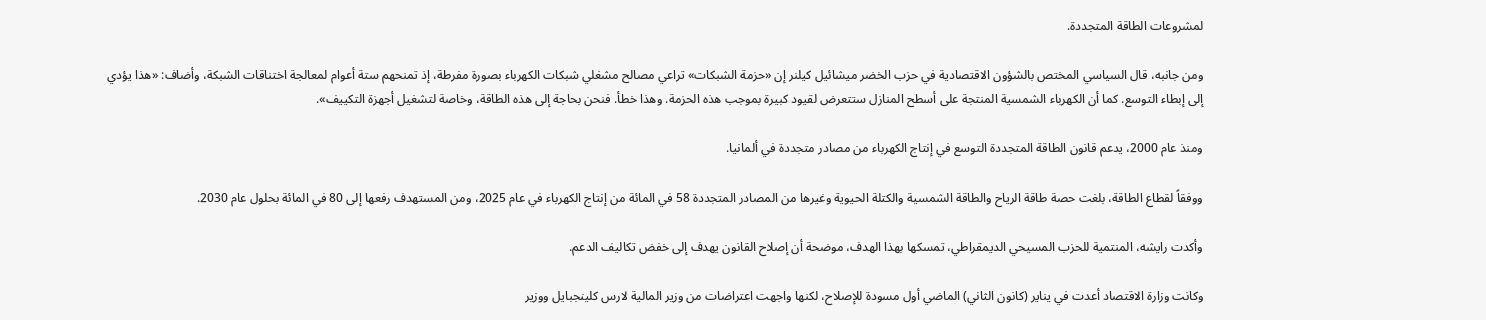لمشروعات الطاقة المتجددة.

ومن جانبه، قال السياسي المختص بالشؤون الاقتصادية في حزب الخضر ميشائيل كيلنر إن «حزمة الشبكات» تراعي مصالح مشغلي شبكات الكهرباء بصورة مفرطة، إذ تمنحهم ستة أعوام لمعالجة اختناقات الشبكة، وأضاف: «هذا يؤدي إلى إبطاء التوسع. كما أن الكهرباء الشمسية المنتجة على أسطح المنازل ستتعرض لقيود كبيرة بموجب هذه الحزمة. وهذا خطأ. فنحن بحاجة إلى هذه الطاقة، وخاصة لتشغيل أجهزة التكييف».

ومنذ عام 2000، يدعم قانون الطاقة المتجددة التوسع في إنتاج الكهرباء من مصادر متجددة في ألمانيا.

ووفقاً لقطاع الطاقة، بلغت حصة طاقة الرياح والطاقة الشمسية والكتلة الحيوية وغيرها من المصادر المتجددة 58 في المائة من إنتاج الكهرباء في عام 2025، ومن المستهدف رفعها إلى 80 في المائة بحلول عام 2030.

وأكدت رايشه، المنتمية للحزب المسيحي الديمقراطي، تمسكها بهذا الهدف، موضحة أن إصلاح القانون يهدف إلى خفض تكاليف الدعم.

وكانت وزارة الاقتصاد أعدت في يناير (كانون الثاني) الماضي أول مسودة للإصلاح، لكنها واجهت اعتراضات من وزير المالية لارس كلينجبايل ووزير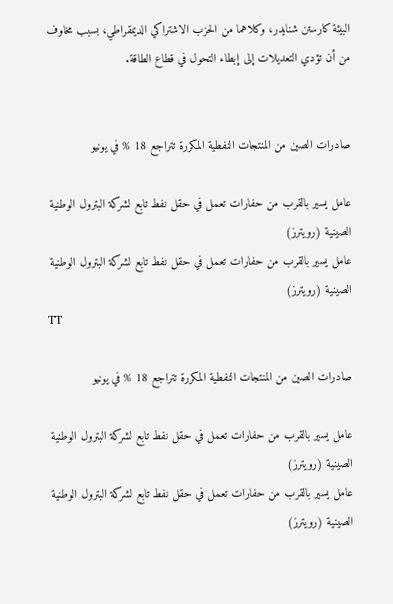البيئة كارستن شنايدر، وكلاهما من الحزب الاشتراكي الديمقراطي، بسبب مخاوف من أن تؤدي التعديلات إلى إبطاء التحول في قطاع الطاقة.


صادرات الصين من المنتجات النفطية المكررة تتراجع 18 % في يونيو

عامل يسير بالقرب من حفارات تعمل في حقل نفط تابع لشركة البترول الوطنية الصينية (رويترز)
عامل يسير بالقرب من حفارات تعمل في حقل نفط تابع لشركة البترول الوطنية الصينية (رويترز)
TT

صادرات الصين من المنتجات النفطية المكررة تتراجع 18 % في يونيو

عامل يسير بالقرب من حفارات تعمل في حقل نفط تابع لشركة البترول الوطنية الصينية (رويترز)
عامل يسير بالقرب من حفارات تعمل في حقل نفط تابع لشركة البترول الوطنية الصينية (رويترز)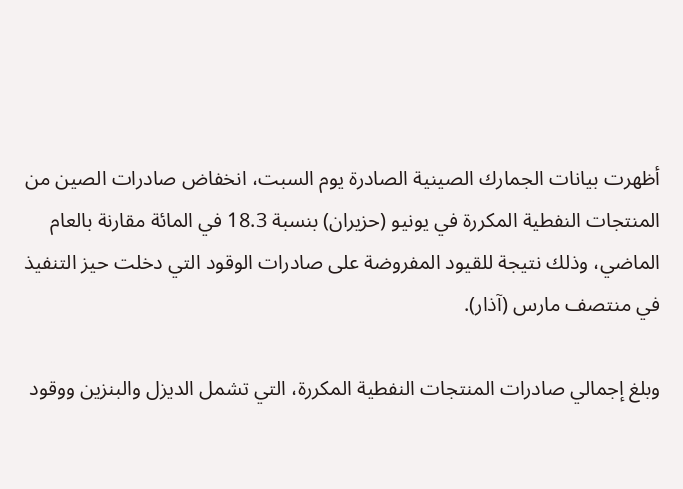أظهرت بيانات الجمارك الصينية الصادرة يوم السبت، انخفاض صادرات الصين من المنتجات النفطية المكررة في يونيو (حزيران) بنسبة 18.3 في المائة مقارنة بالعام الماضي، وذلك نتيجة للقيود المفروضة على صادرات الوقود التي دخلت حيز التنفيذ في منتصف مارس (آذار).

وبلغ إجمالي صادرات المنتجات النفطية المكررة، التي تشمل الديزل والبنزين ووقود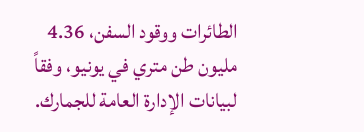الطائرات ووقود السفن، 4.36 مليون طن متري في يونيو، وفقاً لبيانات الإدارة العامة للجمارك.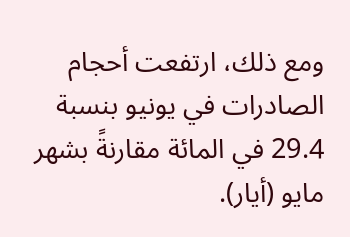ومع ذلك، ارتفعت أحجام الصادرات في يونيو بنسبة 29.4 في المائة مقارنةً بشهر مايو (أيار).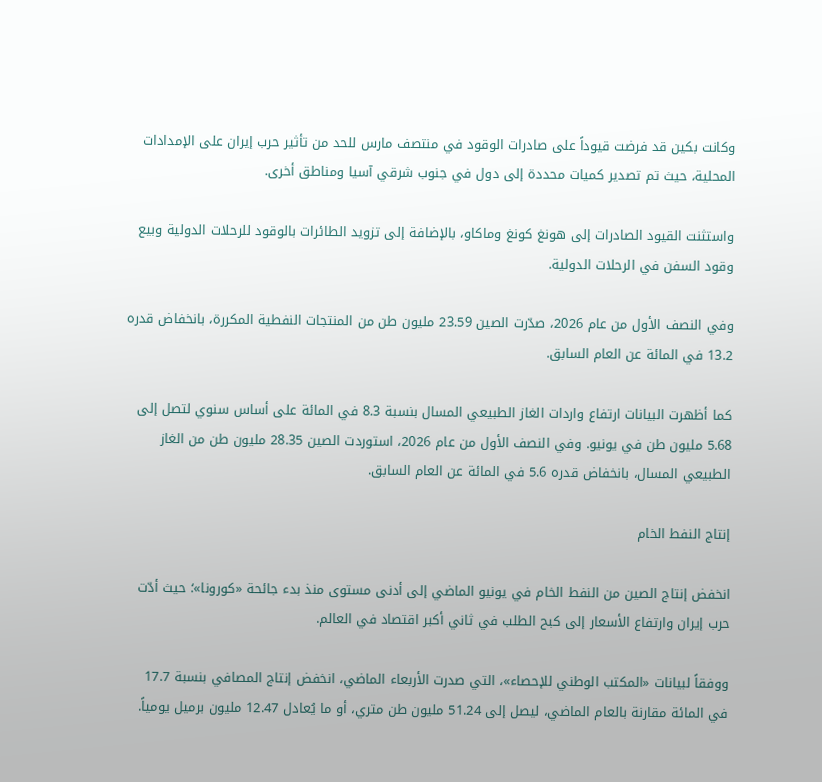وكانت بكين قد فرضت قيوداً على صادرات الوقود في منتصف مارس للحد من تأثير حرب إيران على الإمدادات المحلية، حيث تم تصدير كميات محددة إلى دول في جنوب شرقي آسيا ومناطق أخرى.

واستثنت القيود الصادرات إلى هونغ كونغ وماكاو، بالإضافة إلى تزويد الطائرات بالوقود للرحلات الدولية وبيع وقود السفن في الرحلات الدولية.

وفي النصف الأول من عام 2026، صدّرت الصين 23.59 مليون طن من المنتجات النفطية المكررة، بانخفاض قدره 13.2 في المائة عن العام السابق.

كما أظهرت البيانات ارتفاع واردات الغاز الطبيعي المسال بنسبة 8.3 في المائة على أساس سنوي لتصل إلى 5.68 مليون طن في يونيو. وفي النصف الأول من عام 2026، استوردت الصين 28.35 مليون طن من الغاز الطبيعي المسال، بانخفاض قدره 5.6 في المائة عن العام السابق.

إنتاج النفط الخام

انخفض إنتاج الصين من النفط الخام في يونيو الماضي إلى أدنى مستوى منذ بدء جائحة «كورونا»؛ حيث أدّت حرب إيران وارتفاع الأسعار إلى كبح الطلب في ثاني أكبر اقتصاد في العالم.

ووفقاً لبيانات «المكتب الوطني للإحصاء»، التي صدرت الأربعاء الماضي، انخفض إنتاج المصافي بنسبة 17.7 في المائة مقارنة بالعام الماضي، ليصل إلى 51.24 مليون طن متري، أو ما يُعادل 12.47 مليون برميل يومياً.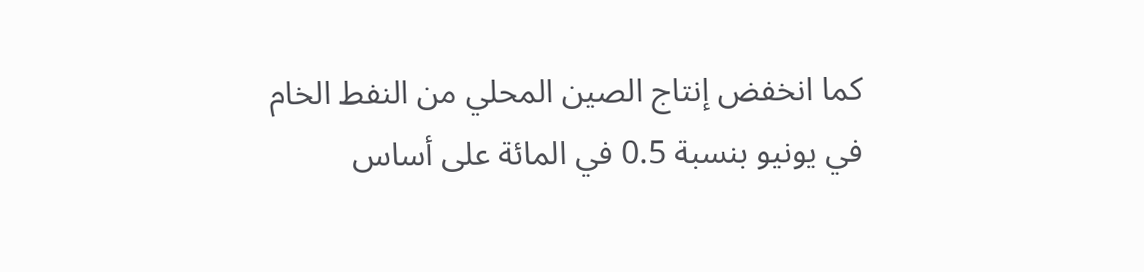كما انخفض إنتاج الصين المحلي من النفط الخام في يونيو بنسبة 0.5 في المائة على أساس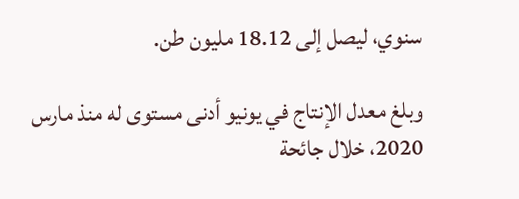سنوي، ليصل إلى 18.12 مليون طن.

وبلغ معدل الإنتاج في يونيو أدنى مستوى له منذ مارس 2020، خلال جائحة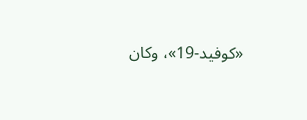«كوفيد-19»، وكان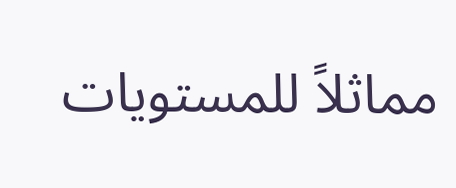مماثلاً للمستويات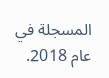المسجلة في عام 2018.